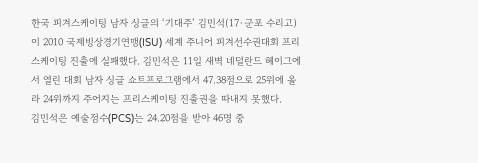한국 피겨스케이팅 남자 싱글의 ‘기대주’ 김민석(17·군포 수리고)이 2010 국제빙상경기연맹(ISU) 세계 주니어 피겨선수권대회 프리스케이팅 진출에 실패했다. 김민석은 11일 새벽 네덜란드 헤이그에서 열린 대회 남자 싱글 쇼트프로그램에서 47.38점으로 25위에 올라 24위까지 주어지는 프리스케이팅 진출권을 따내지 못했다.
김민석은 예술점수(PCS)는 24.20점을 받아 46명 중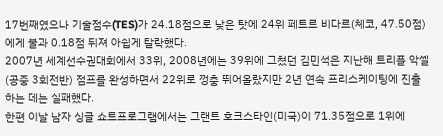17번째였으나 기술점수(TES)가 24.18점으로 낮은 탓에 24위 페트르 비다르(체코, 47.50점)에게 불과 0.18점 뒤져 아쉽게 탈락했다.
2007년 세계선수권대회에서 33위, 2008년에는 39위에 그쳤던 김민석은 지난해 트리플 악셀(공중 3회전반) 점프를 완성하면서 22위로 껑충 뛰어올랐지만 2년 연속 프리스케이팅에 진출하는 데는 실패했다.
한편 이날 남자 싱글 쇼트프로그램에서는 그랜트 호크스타인(미국)이 71.35점으로 1위에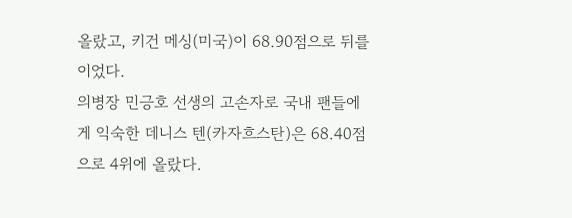올랐고, 키건 메싱(미국)이 68.90점으로 뒤를 이었다.
의병장 민긍호 선생의 고손자로 국내 팬들에게 익숙한 데니스 텐(카자흐스탄)은 68.40점으로 4위에 올랐다.